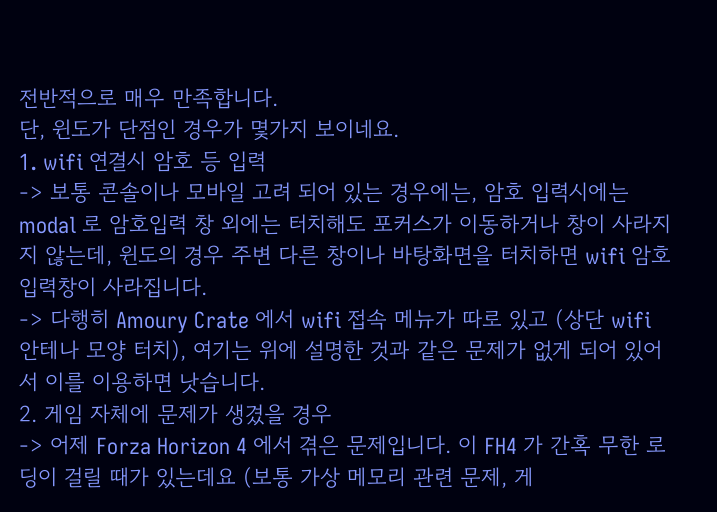전반적으로 매우 만족합니다.
단, 윈도가 단점인 경우가 몇가지 보이네요.
1. wifi 연결시 암호 등 입력
-> 보통 콘솔이나 모바일 고려 되어 있는 경우에는, 암호 입력시에는 modal 로 암호입력 창 외에는 터치해도 포커스가 이동하거나 창이 사라지지 않는데, 윈도의 경우 주변 다른 창이나 바탕화면을 터치하면 wifi 암호 입력창이 사라집니다.
-> 다행히 Amoury Crate 에서 wifi 접속 메뉴가 따로 있고 (상단 wifi 안테나 모양 터치), 여기는 위에 설명한 것과 같은 문제가 없게 되어 있어서 이를 이용하면 낫습니다.
2. 게임 자체에 문제가 생겼을 경우
-> 어제 Forza Horizon 4 에서 겪은 문제입니다. 이 FH4 가 간혹 무한 로딩이 걸릴 때가 있는데요 (보통 가상 메모리 관련 문제, 게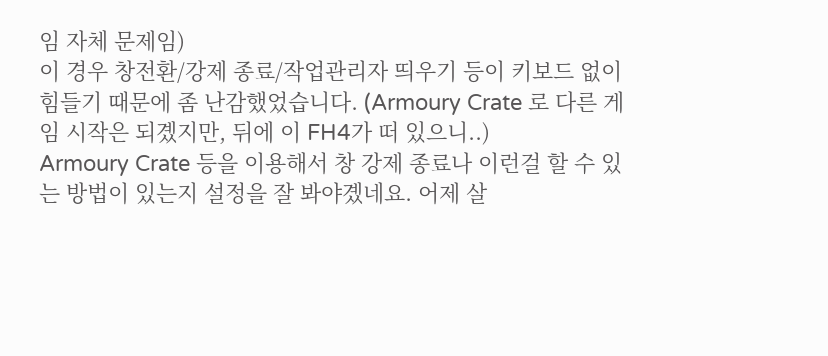임 자체 문제임)
이 경우 창전환/강제 종료/작업관리자 띄우기 등이 키보드 없이 힘들기 때문에 좀 난감했었습니다. (Armoury Crate 로 다른 게임 시작은 되곘지만, 뒤에 이 FH4가 떠 있으니..)
Armoury Crate 등을 이용해서 창 강제 종료나 이런걸 할 수 있는 방법이 있는지 설정을 잘 봐야곘네요. 어제 살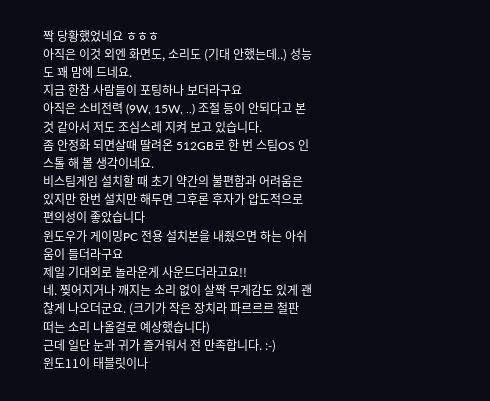짝 당황했었네요 ㅎㅎㅎ
아직은 이것 외엔 화면도, 소리도 (기대 안했는데..) 성능도 꽤 맘에 드네요.
지금 한참 사람들이 포팅하나 보더라구요
아직은 소비전력 (9W, 15W, ..) 조절 등이 안되다고 본 것 같아서 저도 조심스레 지켜 보고 있습니다.
좀 안정화 되면살때 딸려온 512GB로 한 번 스팀OS 인스톨 해 볼 생각이네요.
비스팀게임 설치할 때 초기 약간의 불편함과 어려움은 있지만 한번 설치만 해두면 그후론 후자가 압도적으로 편의성이 좋았습니다
윈도우가 게이밍PC 전용 설치본을 내줬으면 하는 아쉬움이 들더라구요
제일 기대외로 놀라운게 사운드더라고요!!
네. 찢어지거나 깨지는 소리 없이 살짝 무게감도 있게 괜찮게 나오더군요. (크기가 작은 장치라 파르르르 철판 떠는 소리 나올걸로 예상했습니다)
근데 일단 눈과 귀가 즐거워서 전 만족합니다. :-)
윈도11이 태블릿이나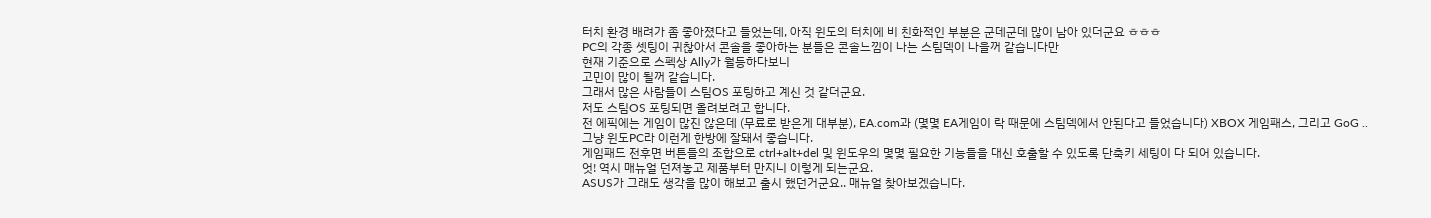터치 환경 배려가 좀 좋아졌다고 들었는데, 아직 윈도의 터치에 비 친화적인 부분은 군데군데 많이 남아 있더군요 ㅎㅎㅎ
PC의 각종 셋팅이 귀찮아서 콘솔을 좋아하는 분들은 콘솔느낌이 나는 스팀덱이 나을꺼 같습니다만
현재 기준으로 스펙상 Ally가 월등하다보니
고민이 많이 될꺼 같습니다.
그래서 많은 사람들이 스팀OS 포팅하고 계신 것 같더군요.
저도 스팀OS 포팅되면 올려보려고 합니다.
전 에픽에는 게임이 많진 않은데 (무료로 받은게 대부분), EA.com과 (몇몇 EA게임이 락 때문에 스팀덱에서 안된다고 들었습니다) XBOX 게임패스, 그리고 GoG ..
그냥 윈도PC라 이런게 한방에 잘돼서 좋습니다.
게임패드 전후면 버튼들의 조합으로 ctrl+alt+del 및 윈도우의 몇몇 필요한 기능들을 대신 호출할 수 있도록 단축키 세팅이 다 되어 있습니다.
엇! 역시 매뉴얼 던져놓고 제품부터 만지니 이렇게 되는군요.
ASUS가 그래도 생각을 많이 해보고 출시 했던거군요.. 매뉴얼 찾아보겠습니다.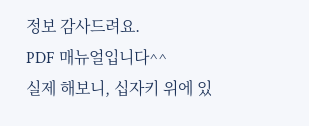정보 감사드려요.
PDF 매뉴얼입니다^^
실제 해보니, 십자키 위에 있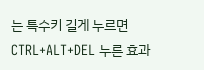는 특수키 길게 누르면 CTRL+ALT+DEL 누른 효과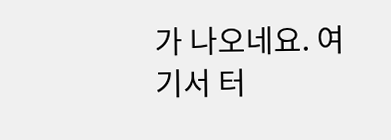가 나오네요. 여기서 터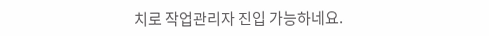치로 작업관리자 진입 가능하네요.